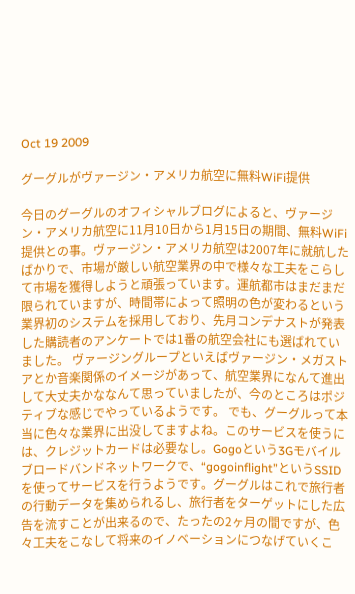Oct 19 2009

グーグルがヴァージン・アメリカ航空に無料WiFi提供

今日のグーグルのオフィシャルブログによると、ヴァージン・アメリカ航空に11月10日から1月15日の期間、無料WiFi提供との事。ヴァージン・アメリカ航空は2007年に就航したばかりで、市場が厳しい航空業界の中で様々な工夫をこらして市場を獲得しようと頑張っています。運航都市はまだまだ限られていますが、時間帯によって照明の色が変わるという業界初のシステムを採用しており、先月コンデナストが発表した購読者のアンケートでは1番の航空会社にも選ばれていました。 ヴァージングループといえばヴァージン・メガストアとか音楽関係のイメージがあって、航空業界になんて進出して大丈夫かななんて思っていましたが、今のところはポジティブな感じでやっているようです。 でも、グーグルって本当に色々な業界に出没してますよね。このサービスを使うには、クレジットカードは必要なし。Gogoという3Gモバイルブロードバンドネットワークで、“gogoinflight”というSSIDを使ってサービスを行うようです。グーグルはこれで旅行者の行動データを集められるし、旅行者をターゲットにした広告を流すことが出来るので、たったの2ヶ月の間ですが、色々工夫をこなして将来のイノベーションにつなげていくこ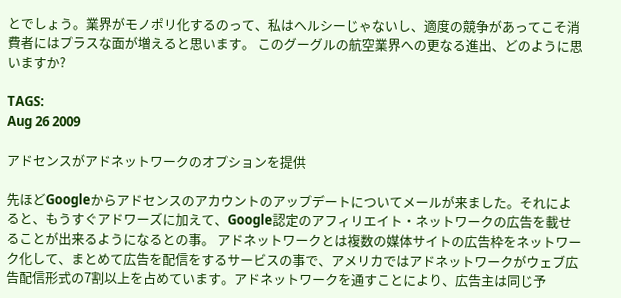とでしょう。業界がモノポリ化するのって、私はヘルシーじゃないし、適度の競争があってこそ消費者にはプラスな面が増えると思います。 このグーグルの航空業界への更なる進出、どのように思いますか?

TAGS:
Aug 26 2009

アドセンスがアドネットワークのオプションを提供

先ほどGoogleからアドセンスのアカウントのアップデートについてメールが来ました。それによると、もうすぐアドワーズに加えて、Google認定のアフィリエイト・ネットワークの広告を載せることが出来るようになるとの事。 アドネットワークとは複数の媒体サイトの広告枠をネットワーク化して、まとめて広告を配信をするサービスの事で、アメリカではアドネットワークがウェブ広告配信形式の7割以上を占めています。アドネットワークを通すことにより、広告主は同じ予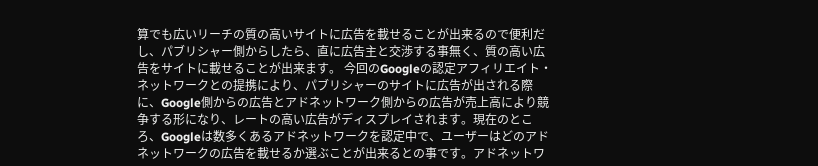算でも広いリーチの質の高いサイトに広告を載せることが出来るので便利だし、パブリシャー側からしたら、直に広告主と交渉する事無く、質の高い広告をサイトに載せることが出来ます。 今回のGoogleの認定アフィリエイト・ネットワークとの提携により、パブリシャーのサイトに広告が出される際に、Google側からの広告とアドネットワーク側からの広告が売上高により競争する形になり、レートの高い広告がディスプレイされます。現在のところ、Googleは数多くあるアドネットワークを認定中で、ユーザーはどのアドネットワークの広告を載せるか選ぶことが出来るとの事です。アドネットワ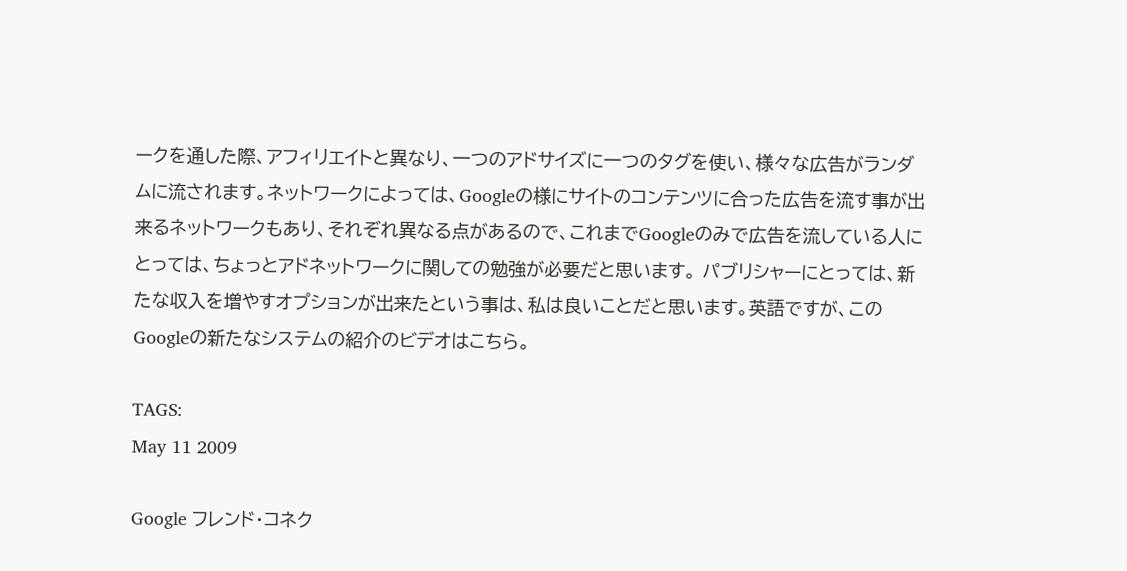ークを通した際、アフィリエイトと異なり、一つのアドサイズに一つのタグを使い、様々な広告がランダムに流されます。ネットワークによっては、Googleの様にサイトのコンテンツに合った広告を流す事が出来るネットワークもあり、それぞれ異なる点があるので、これまでGoogleのみで広告を流している人にとっては、ちょっとアドネットワークに関しての勉強が必要だと思います。 パブリシャーにとっては、新たな収入を増やすオプションが出来たという事は、私は良いことだと思います。英語ですが、このGoogleの新たなシステムの紹介のビデオはこちら。

TAGS:
May 11 2009

Google フレンド・コネク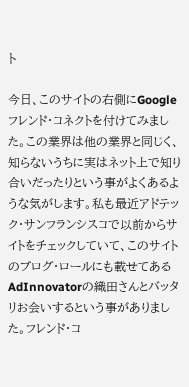ト

今日、このサイトの右側にGoogle フレンド・コネクトを付けてみました。この業界は他の業界と同じく、知らないうちに実はネット上で知り合いだったりという事がよくあるような気がします。私も最近アドテック・サンフランシスコで以前からサイトをチェックしていて、このサイトのブログ・ロールにも載せてあるAdInnovatorの織田さんとバッタリお会いするという事がありました。フレンド・コ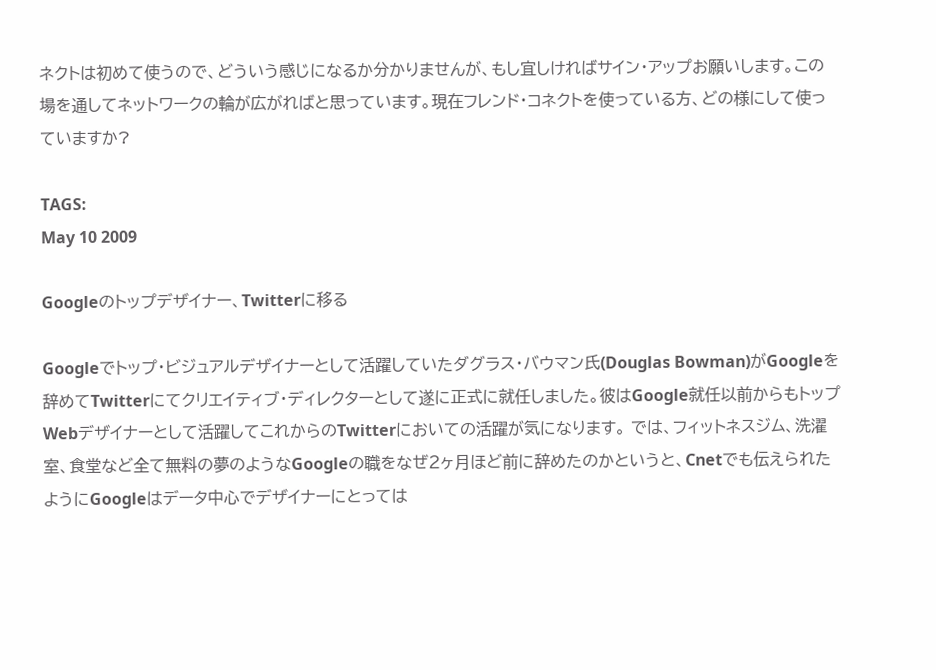ネクトは初めて使うので、どういう感じになるか分かりませんが、もし宜しければサイン・アップお願いします。この場を通してネットワークの輪が広がればと思っています。現在フレンド・コネクトを使っている方、どの様にして使っていますか?

TAGS:
May 10 2009

Googleのトップデザイナー、Twitterに移る

Googleでトップ・ビジュアルデザイナーとして活躍していたダグラス・バウマン氏(Douglas Bowman)がGoogleを辞めてTwitterにてクリエイティブ・ディレクターとして遂に正式に就任しました。彼はGoogle就任以前からもトップWebデザイナーとして活躍してこれからのTwitterにおいての活躍が気になります。 では、フィットネスジム、洗濯室、食堂など全て無料の夢のようなGoogleの職をなぜ2ヶ月ほど前に辞めたのかというと、Cnetでも伝えられたようにGoogleはデータ中心でデザイナーにとっては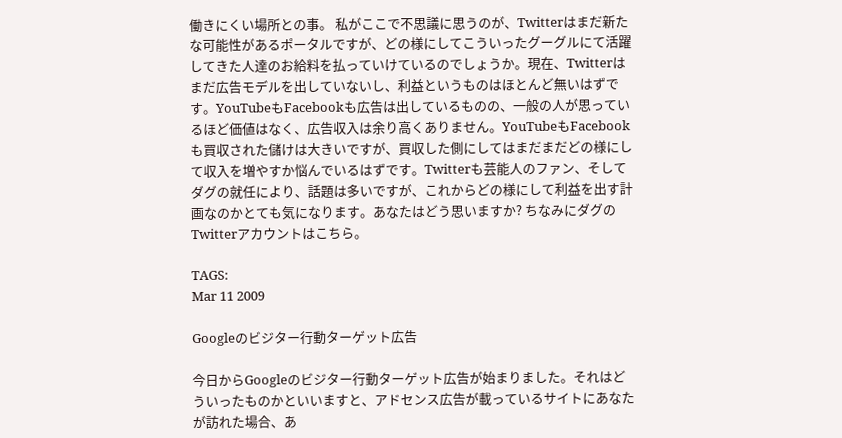働きにくい場所との事。 私がここで不思議に思うのが、Twitterはまだ新たな可能性があるポータルですが、どの様にしてこういったグーグルにて活躍してきた人達のお給料を払っていけているのでしょうか。現在、Twitterはまだ広告モデルを出していないし、利益というものはほとんど無いはずです。YouTubeもFacebookも広告は出しているものの、一般の人が思っているほど価値はなく、広告収入は余り高くありません。YouTubeもFacebookも買収された儲けは大きいですが、買収した側にしてはまだまだどの様にして収入を増やすか悩んでいるはずです。Twitterも芸能人のファン、そしてダグの就任により、話題は多いですが、これからどの様にして利益を出す計画なのかとても気になります。あなたはどう思いますか? ちなみにダグのTwitterアカウントはこちら。

TAGS:
Mar 11 2009

Googleのビジター行動ターゲット広告

今日からGoogleのビジター行動ターゲット広告が始まりました。それはどういったものかといいますと、アドセンス広告が載っているサイトにあなたが訪れた場合、あ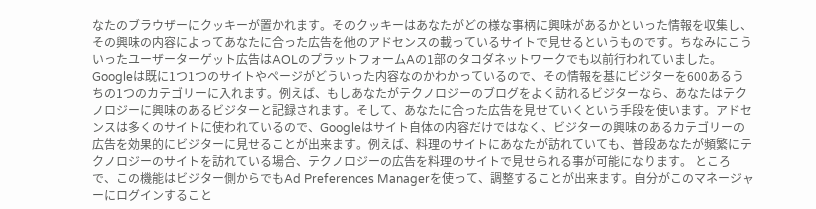なたのブラウザーにクッキーが置かれます。そのクッキーはあなたがどの様な事柄に興味があるかといった情報を収集し、その興味の内容によってあなたに合った広告を他のアドセンスの載っているサイトで見せるというものです。ちなみにこういったユーザーターゲット広告はAOLのプラットフォームAの1部のタコダネットワークでも以前行われていました。 Googleは既に1つ1つのサイトやページがどういった内容なのかわかっているので、その情報を基にビジターを600あるうちの1つのカテゴリーに入れます。例えば、もしあなたがテクノロジーのブログをよく訪れるビジターなら、あなたはテクノロジーに興味のあるビジターと記録されます。そして、あなたに合った広告を見せていくという手段を使います。アドセンスは多くのサイトに使われているので、Googleはサイト自体の内容だけではなく、ビジターの興味のあるカテゴリーの広告を効果的にビジターに見せることが出来ます。例えば、料理のサイトにあなたが訪れていても、普段あなたが頻繁にテクノロジーのサイトを訪れている場合、テクノロジーの広告を料理のサイトで見せられる事が可能になります。 ところで、この機能はビジター側からでもAd Preferences Managerを使って、調整することが出来ます。自分がこのマネージャーにログインすること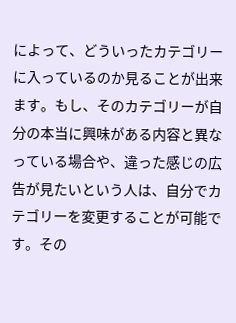によって、どういったカテゴリーに入っているのか見ることが出来ます。もし、そのカテゴリーが自分の本当に興味がある内容と異なっている場合や、違った感じの広告が見たいという人は、自分でカテゴリーを変更することが可能です。その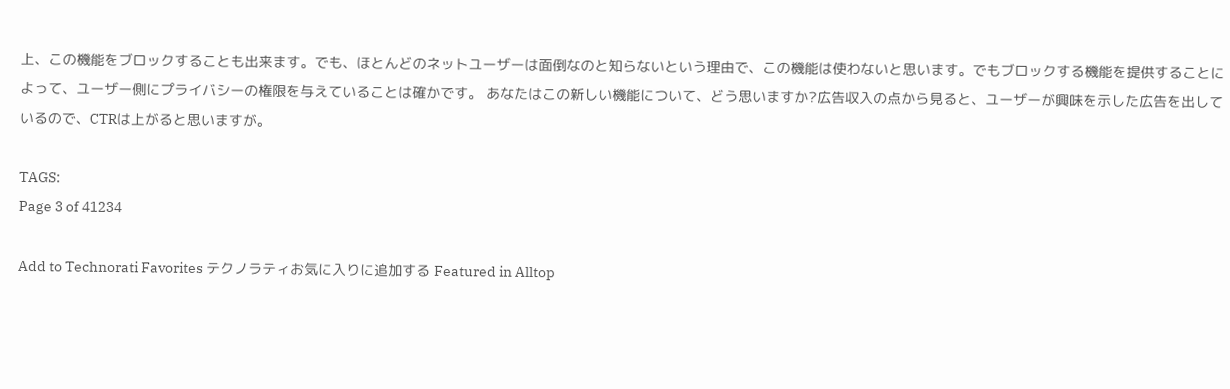上、この機能をブロックすることも出来ます。でも、ほとんどのネットユーザーは面倒なのと知らないという理由で、この機能は使わないと思います。でもブロックする機能を提供することによって、ユーザー側にプライバシーの権限を与えていることは確かです。 あなたはこの新しい機能について、どう思いますか?広告収入の点から見ると、ユーザーが興味を示した広告を出しているので、CTRは上がると思いますが。

TAGS:
Page 3 of 41234

Add to Technorati Favorites テクノラティお気に入りに追加する Featured in Alltop